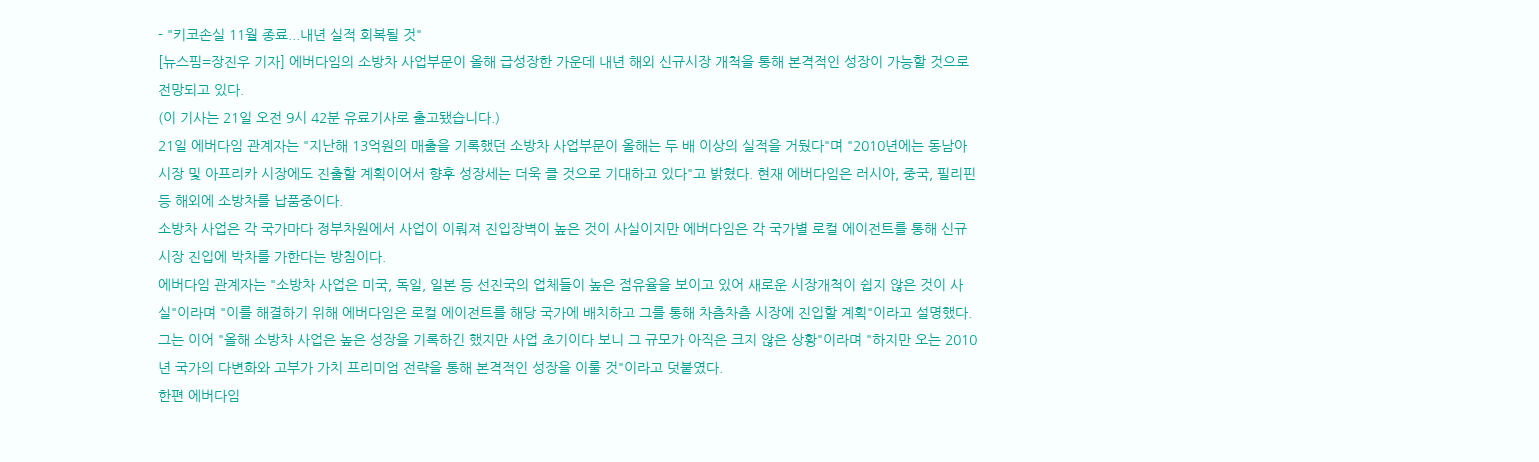- "키코손실 11월 종료...내년 실적 회복될 것"
[뉴스핌=장진우 기자] 에버다임의 소방차 사업부문이 올해 급성장한 가운데 내년 해외 신규시장 개척을 통해 본격적인 성장이 가능할 것으로 전망되고 있다.
(이 기사는 21일 오전 9시 42분 유료기사로 출고됐습니다.)
21일 에버다임 관계자는 "지난해 13억원의 매출을 기록했던 소방차 사업부문이 올해는 두 배 이상의 실적을 거뒀다"며 "2010년에는 동남아시장 및 아프리카 시장에도 진출할 계획이어서 향후 성장세는 더욱 클 것으로 기대하고 있다"고 밝혔다. 현재 에버다임은 러시아, 중국, 필리핀 등 해외에 소방차를 납품중이다.
소방차 사업은 각 국가마다 정부차원에서 사업이 이뤄져 진입장벽이 높은 것이 사실이지만 에버다임은 각 국가별 로컬 에이전트를 통해 신규시장 진입에 박차를 가한다는 방침이다.
에버다임 관계자는 "소방차 사업은 미국, 독일, 일본 등 선진국의 업체들이 높은 점유율을 보이고 있어 새로운 시장개척이 쉽지 않은 것이 사실"이라며 "이를 해결하기 위해 에버다임은 로컬 에이전트를 해당 국가에 배치하고 그를 통해 차츰차츰 시장에 진입할 계획"이라고 설명했다.
그는 이어 "올해 소방차 사업은 높은 성장을 기록하긴 했지만 사업 초기이다 보니 그 규모가 아직은 크지 않은 상황"이라며 "하지만 오는 2010년 국가의 다변화와 고부가 가치 프리미엄 전략을 통해 본격적인 성장을 이룰 것"이라고 덧붙였다.
한편 에버다임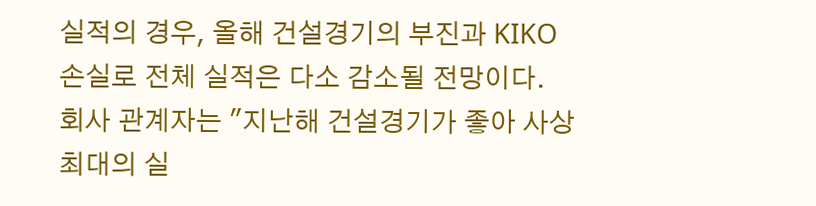실적의 경우, 올해 건설경기의 부진과 KIKO 손실로 전체 실적은 다소 감소될 전망이다.
회사 관계자는 "지난해 건설경기가 좋아 사상최대의 실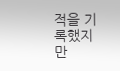적을 기록했지만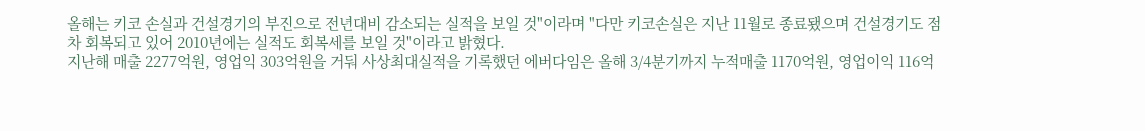올해는 키코 손실과 건설경기의 부진으로 전년대비 감소되는 실적을 보일 것"이라며 "다만 키코손실은 지난 11월로 종료됐으며 건설경기도 점차 회복되고 있어 2010년에는 실적도 회복세를 보일 것"이라고 밝혔다.
지난해 매출 2277억원, 영업익 303억원을 거둬 사상최대실적을 기록했던 에버다임은 올해 3/4분기까지 누적매출 1170억원, 영업이익 116억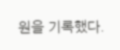원을 기록했다.